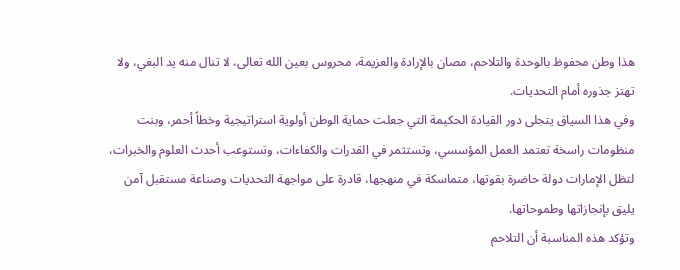هذا وطن محفوظ بالوحدة والتلاحم، مصان بالإرادة والعزيمة، محروس بعين الله تعالى، لا تنال منه يد البغي، ولا تهتز جذوره أمام التحديات.
وفي هذا السياق يتجلى دور القيادة الحكيمة التي جعلت حماية الوطن أولوية استراتيجية وخطاً أحمر، وبنت منظومات راسخة تعتمد العمل المؤسسي، وتستثمر في القدرات والكفاءات، وتستوعب أحدث العلوم والخبرات، لتظل الإمارات دولة حاضرة بقوتها، متماسكة في منهجها، قادرة على مواجهة التحديات وصناعة مستقبل آمن يليق بإنجازاتها وطموحاتها.
وتؤكد هذه المناسبة أن التلاحم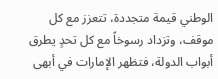الوطني قيمة متجددة، تتعزز مع كل موقف، وتزداد رسوخاً مع كل تحدٍ يطرق أبواب الدولة، فتظهر الإمارات في أبهى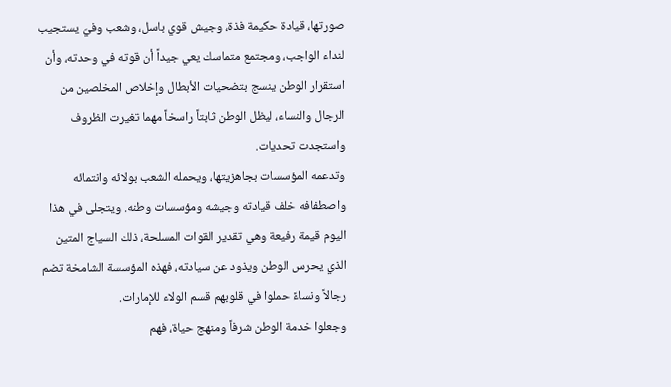صورتها، قيادة حكيمة فذة، وجيش قوي باسل، وشعب وفيّ يستجيب لنداء الواجب، ومجتمع متماسك يعي جيداً أن قوته في وحدته، وأن استقرار الوطن ينسج بتضحيات الأبطال وإخلاص المخلصين من الرجال والنساء، ليظل الوطن ثابتاً راسخاً مهما تغيرت الظروف واستجدت تحديات.
وتدعمه المؤسسات بجاهزيتها، ويحمله الشعب بولائه وانتمائه واصطفافه خلف قيادته وجيشه ومؤسسات وطنه. ويتجلى في هذا اليوم قيمة رفيعة وهي تقدير القوات المسلحة، ذلك السياج المتين الذي يحرس الوطن ويذود عن سيادته، فهذه المؤسسة الشامخة تضم رجالاً ونساءً حملوا في قلوبهم قسم الولاء للإمارات.
وجعلوا خدمة الوطن شرفاً ومنهج حياة، فهم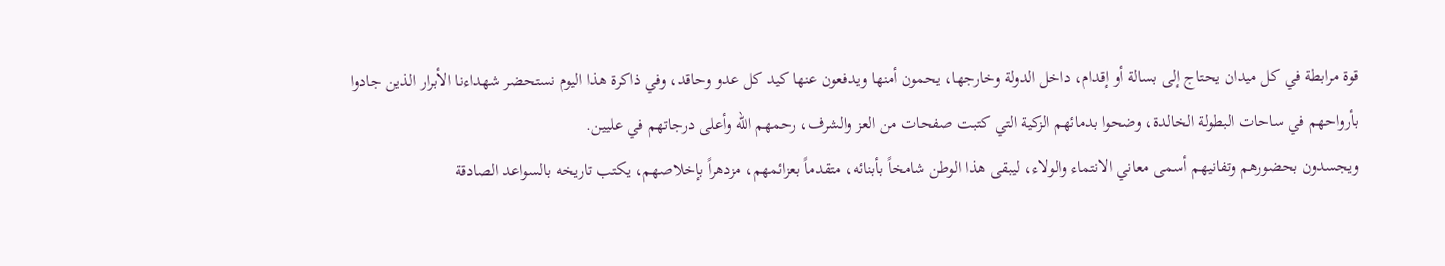قوة مرابطة في كل ميدان يحتاج إلى بسالة أو إقدام، داخل الدولة وخارجها، يحمون أمنها ويدفعون عنها كيد كل عدو وحاقد، وفي ذاكرة هذا اليوم نستحضر شهداءنا الأبرار الذين جادوا بأرواحهم في ساحات البطولة الخالدة، وضحوا بدمائهم الزكية التي كتبت صفحات من العز والشرف، رحمهم الله وأعلى درجاتهم في عليين.
ويجسدون بحضورهم وتفانيهم أسمى معاني الانتماء والولاء، ليبقى هذا الوطن شامخاً بأبنائه، متقدماً بعزائمهم، مزدهراً بإخلاصهم، يكتب تاريخه بالسواعد الصادقة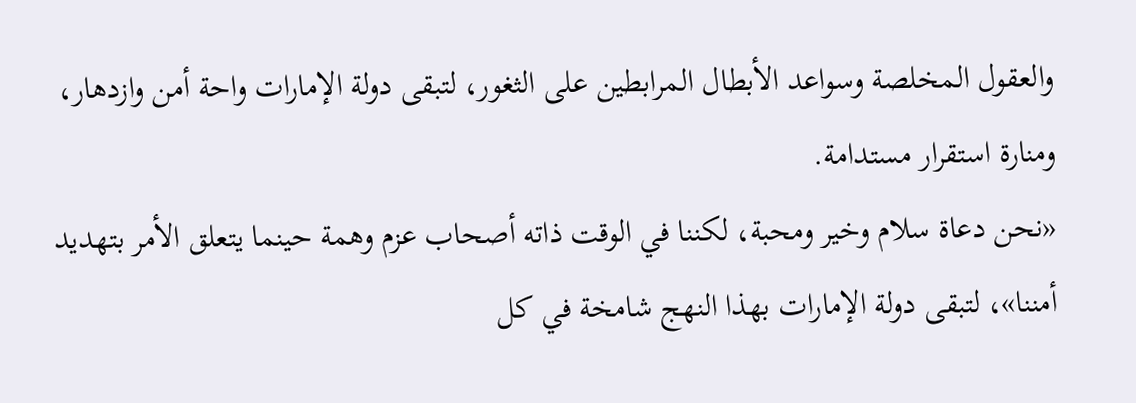والعقول المخلصة وسواعد الأبطال المرابطين على الثغور، لتبقى دولة الإمارات واحة أمن وازدهار، ومنارة استقرار مستدامة.
«نحن دعاة سلام وخير ومحبة، لكننا في الوقت ذاته أصحاب عزم وهمة حينما يتعلق الأمر بتهديد أمننا»، لتبقى دولة الإمارات بهذا النهج شامخة في كل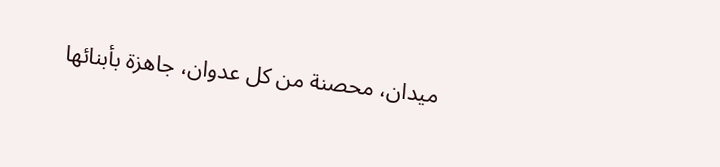ميدان، محصنة من كل عدوان، جاهزة بأبنائها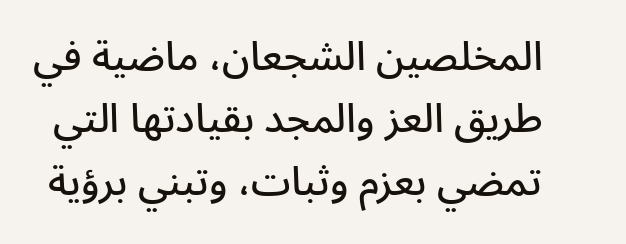المخلصين الشجعان، ماضية في طريق العز والمجد بقيادتها التي تمضي بعزم وثبات، وتبني برؤية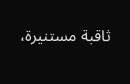ثاقبة مستنيرة،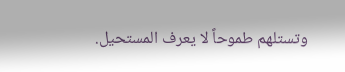وتستلهم طموحاً لا يعرف المستحيل.